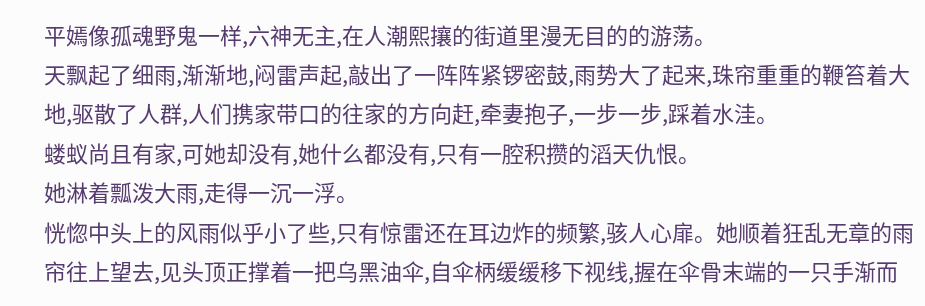平嫣像孤魂野鬼一样,六神无主,在人潮熙攘的街道里漫无目的的游荡。
天飘起了细雨,渐渐地,闷雷声起,敲出了一阵阵紧锣密鼓,雨势大了起来,珠帘重重的鞭笞着大地,驱散了人群,人们携家带口的往家的方向赶,牵妻抱子,一步一步,踩着水洼。
蝼蚁尚且有家,可她却没有,她什么都没有,只有一腔积攒的滔天仇恨。
她淋着瓢泼大雨,走得一沉一浮。
恍惚中头上的风雨似乎小了些,只有惊雷还在耳边炸的频繁,骇人心扉。她顺着狂乱无章的雨帘往上望去,见头顶正撑着一把乌黑油伞,自伞柄缓缓移下视线,握在伞骨末端的一只手渐而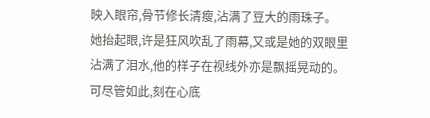映入眼帘,骨节修长清瘦,沾满了豆大的雨珠子。
她抬起眼,许是狂风吹乱了雨幕,又或是她的双眼里沾满了泪水,他的样子在视线外亦是飘摇晃动的。
可尽管如此,刻在心底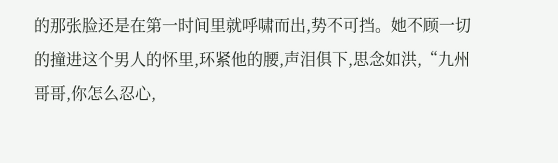的那张脸还是在第一时间里就呼啸而出,势不可挡。她不顾一切的撞进这个男人的怀里,环紧他的腰,声泪俱下,思念如洪,“九州哥哥,你怎么忍心,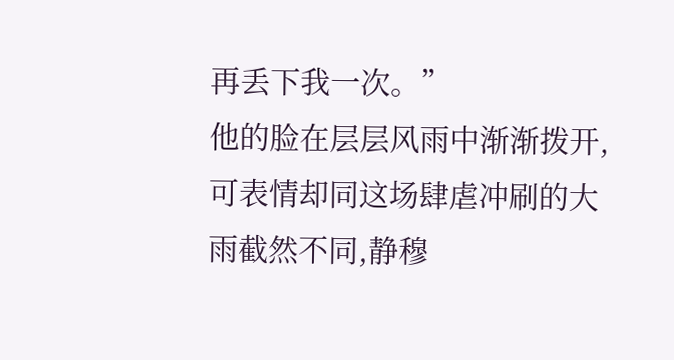再丢下我一次。”
他的脸在层层风雨中渐渐拨开,可表情却同这场肆虐冲刷的大雨截然不同,静穆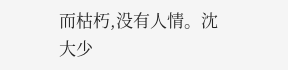而枯朽,没有人情。沈大少